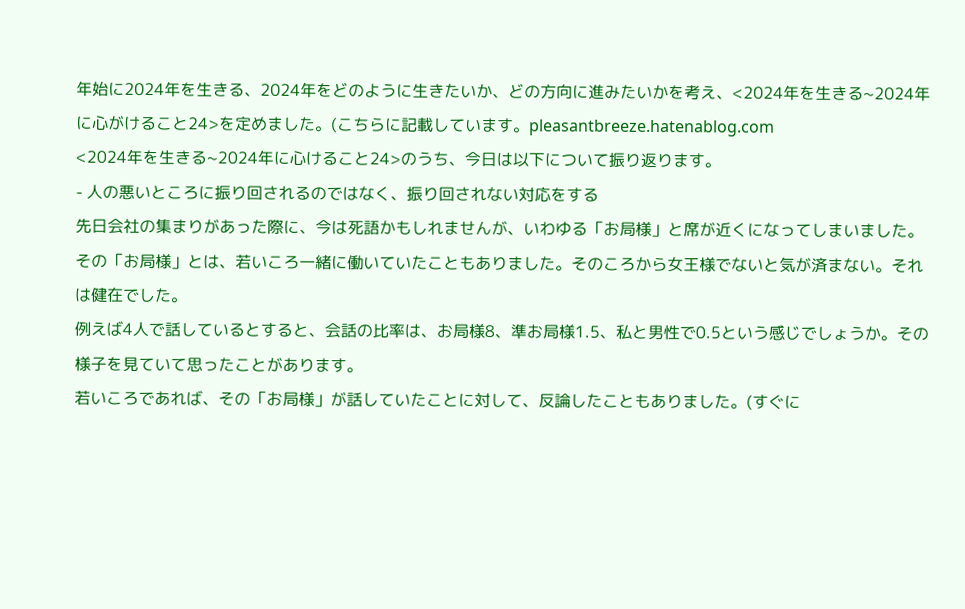年始に2024年を生きる、2024年をどのように生きたいか、どの方向に進みたいかを考え、<2024年を生きる~2024年に心がけること24>を定めました。(こちらに記載しています。pleasantbreeze.hatenablog.com
<2024年を生きる~2024年に心けること24>のうち、今日は以下について振り返ります。
- 人の悪いところに振り回されるのではなく、振り回されない対応をする
先日会社の集まりがあった際に、今は死語かもしれませんが、いわゆる「お局様」と席が近くになってしまいました。その「お局様」とは、若いころ一緒に働いていたこともありました。そのころから女王様でないと気が済まない。それは健在でした。
例えば4人で話しているとすると、会話の比率は、お局様8、準お局様1.5、私と男性で0.5という感じでしょうか。その様子を見ていて思ったことがあります。
若いころであれば、その「お局様」が話していたことに対して、反論したこともありました。(すぐに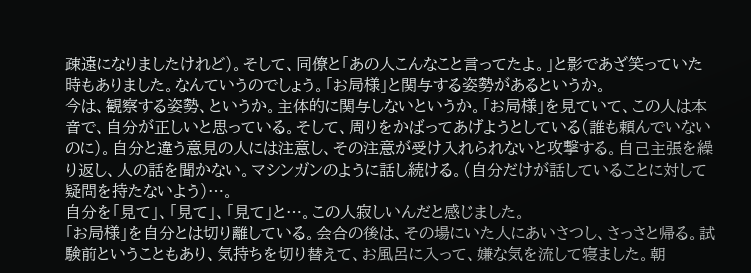疎遠になりましたけれど)。そして、同僚と「あの人こんなこと言ってたよ。」と影であざ笑っていた時もありました。なんていうのでしょう。「お局様」と関与する姿勢があるというか。
今は、観察する姿勢、というか。主体的に関与しないというか。「お局様」を見ていて、この人は本音で、自分が正しいと思っている。そして、周りをかばってあげようとしている(誰も頼んでいないのに)。自分と違う意見の人には注意し、その注意が受け入れられないと攻撃する。自己主張を繰り返し、人の話を聞かない。マシンガンのように話し続ける。(自分だけが話していることに対して疑問を持たないよう)…。
自分を「見て」、「見て」、「見て」と…。この人寂しいんだと感じました。
「お局様」を自分とは切り離している。会合の後は、その場にいた人にあいさつし、さっさと帰る。試験前ということもあり、気持ちを切り替えて、お風呂に入って、嫌な気を流して寝ました。朝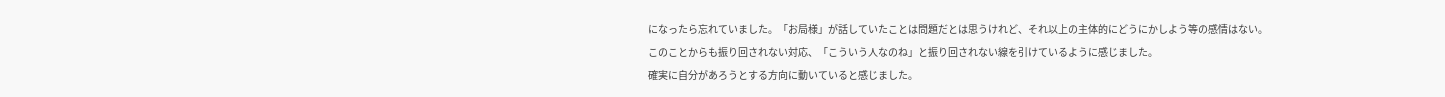になったら忘れていました。「お局様」が話していたことは問題だとは思うけれど、それ以上の主体的にどうにかしよう等の感情はない。
このことからも振り回されない対応、「こういう人なのね」と振り回されない線を引けているように感じました。
確実に自分があろうとする方向に動いていると感じました。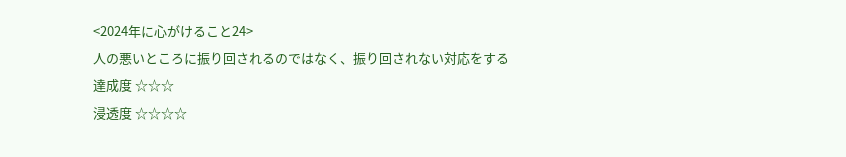<2024年に心がけること24>
人の悪いところに振り回されるのではなく、振り回されない対応をする
達成度 ☆☆☆
浸透度 ☆☆☆☆